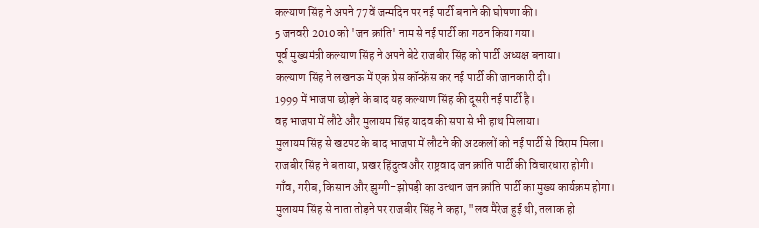कल्याण सिंह ने अपने 77वें जन्मदिन पर नई पार्टी बनाने की घोषणा की।
5 जनवरी 2010 को 'जन क्रांति' नाम से नई पार्टी का गठन किया गया।
पूर्व मुख्यमंत्री कल्याण सिंह ने अपने बेटे राजबीर सिंह को पार्टी अध्यक्ष बनाया।
कल्याण सिंह ने लखनऊ में एक प्रेस कॉन्फ्रेंस कर नई पार्टी की जानकारी दी।
1999 में भाजपा छोड़ने के बाद यह कल्याण सिंह की दूसरी नई पार्टी है।
वह भाजपा में लौटे और मुलायम सिंह यादव की सपा से भी हाथ मिलाया।
मुलायम सिंह से खटपट के बाद भाजपा में लौटने की अटकलों को नई पार्टी से विराम मिला।
राजबीर सिंह ने बताया, प्रखर हिंदुत्व और राष्ट्रवाद जन क्रांति पार्टी की विचारधारा होगी।
गाँव, गरीब, किसान और झुग्गी-झोपड़ी का उत्थान जन क्रांति पार्टी का मुख्य कार्यक्रम होगा।
मुलायम सिंह से नाता तोड़ने पर राजबीर सिंह ने कहा, "लव मैरेज हुई थी, तलाक हो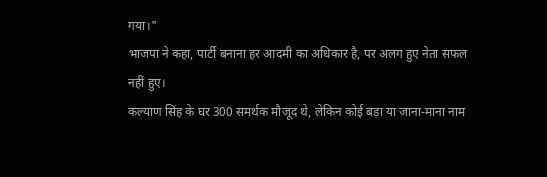गया।"
भाजपा ने कहा, पार्टी बनाना हर आदमी का अधिकार है, पर अलग हुए नेता सफल नहीं हुए।
कल्याण सिंह के घर 300 समर्थक मौजूद थे, लेकिन कोई बड़ा या जाना-माना नाम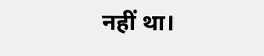नहीं था।